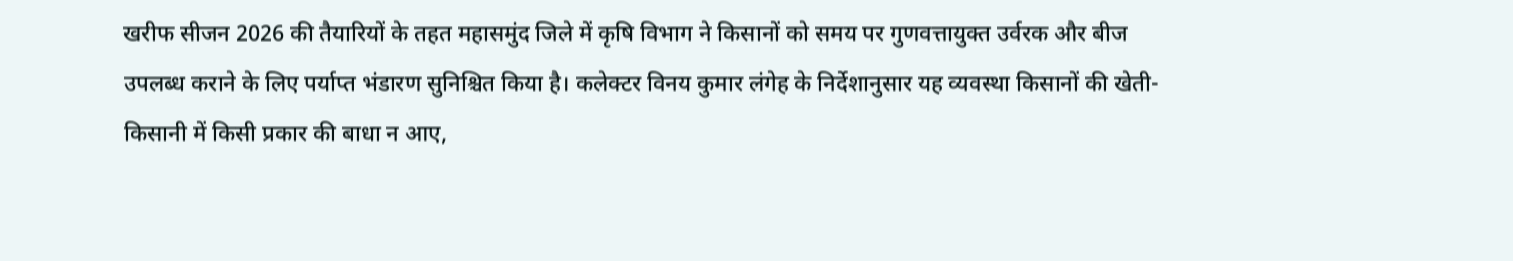खरीफ सीजन 2026 की तैयारियों के तहत महासमुंद जिले में कृषि विभाग ने किसानों को समय पर गुणवत्तायुक्त उर्वरक और बीज उपलब्ध कराने के लिए पर्याप्त भंडारण सुनिश्चित किया है। कलेक्टर विनय कुमार लंगेह के निर्देशानुसार यह व्यवस्था किसानों की खेती-किसानी में किसी प्रकार की बाधा न आए,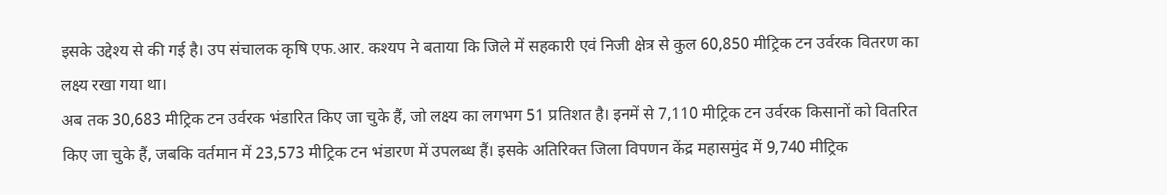इसके उद्देश्य से की गई है। उप संचालक कृषि एफ.आर. कश्यप ने बताया कि जिले में सहकारी एवं निजी क्षेत्र से कुल 60,850 मीट्रिक टन उर्वरक वितरण का लक्ष्य रखा गया था।
अब तक 30,683 मीट्रिक टन उर्वरक भंडारित किए जा चुके हैं, जो लक्ष्य का लगभग 51 प्रतिशत है। इनमें से 7,110 मीट्रिक टन उर्वरक किसानों को वितरित किए जा चुके हैं, जबकि वर्तमान में 23,573 मीट्रिक टन भंडारण में उपलब्ध हैं। इसके अतिरिक्त जिला विपणन केंद्र महासमुंद में 9,740 मीट्रिक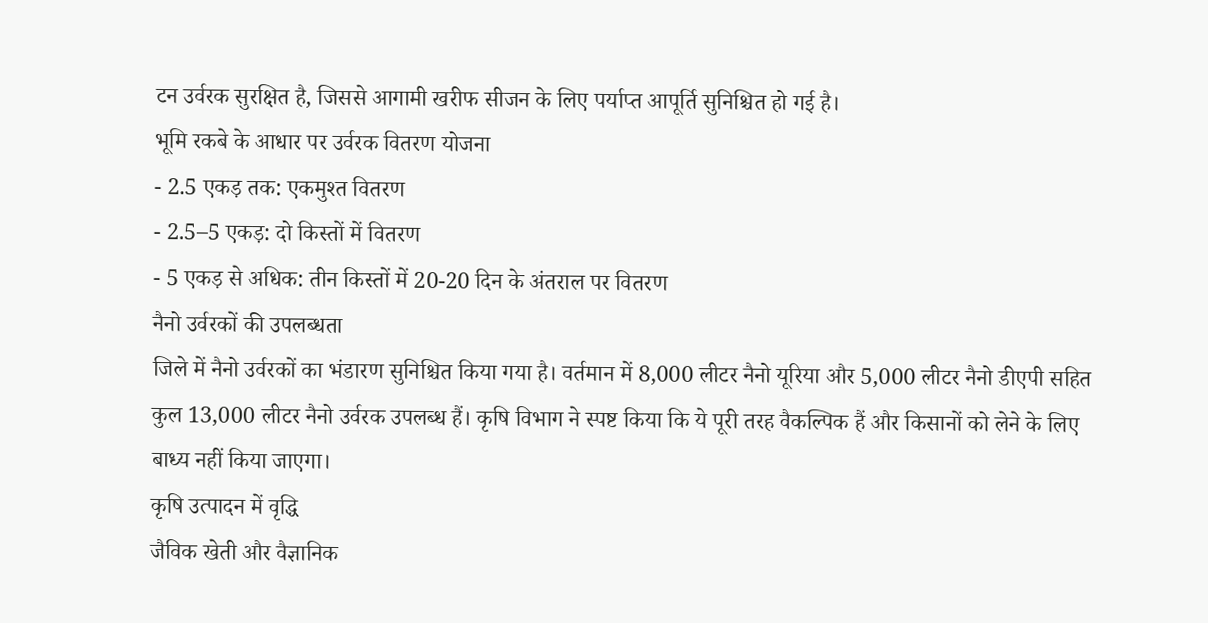टन उर्वरक सुरक्षित है, जिससे आगामी खरीफ सीजन के लिए पर्याप्त आपूर्ति सुनिश्चित हो गई है।
भूमि रकबे के आधार पर उर्वरक वितरण योजना
- 2.5 एकड़ तक: एकमुश्त वितरण
- 2.5–5 एकड़: दो किस्तों में वितरण
- 5 एकड़ से अधिक: तीन किस्तों में 20-20 दिन के अंतराल पर वितरण
नैनो उर्वरकों की उपलब्धता
जिले में नैनो उर्वरकों का भंडारण सुनिश्चित किया गया है। वर्तमान में 8,000 लीटर नैनो यूरिया और 5,000 लीटर नैनो डीएपी सहित कुल 13,000 लीटर नैनो उर्वरक उपलब्ध हैं। कृषि विभाग ने स्पष्ट किया कि ये पूरी तरह वैकल्पिक हैं और किसानों को लेने के लिए बाध्य नहीं किया जाएगा।
कृषि उत्पादन में वृद्धि
जैविक खेती और वैज्ञानिक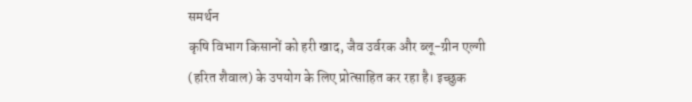समर्थन
कृषि विभाग किसानों को हरी खाद, जैव उर्वरक और ब्लू-ग्रीन एल्गी (हरित शैवाल) के उपयोग के लिए प्रोत्साहित कर रहा है। इच्छुक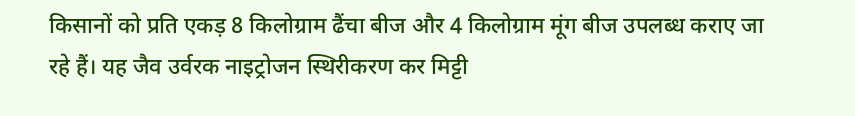किसानों को प्रति एकड़ 8 किलोग्राम ढैंचा बीज और 4 किलोग्राम मूंग बीज उपलब्ध कराए जा रहे हैं। यह जैव उर्वरक नाइट्रोजन स्थिरीकरण कर मिट्टी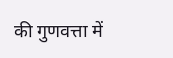की गुणवत्ता में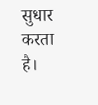सुधार करता है।